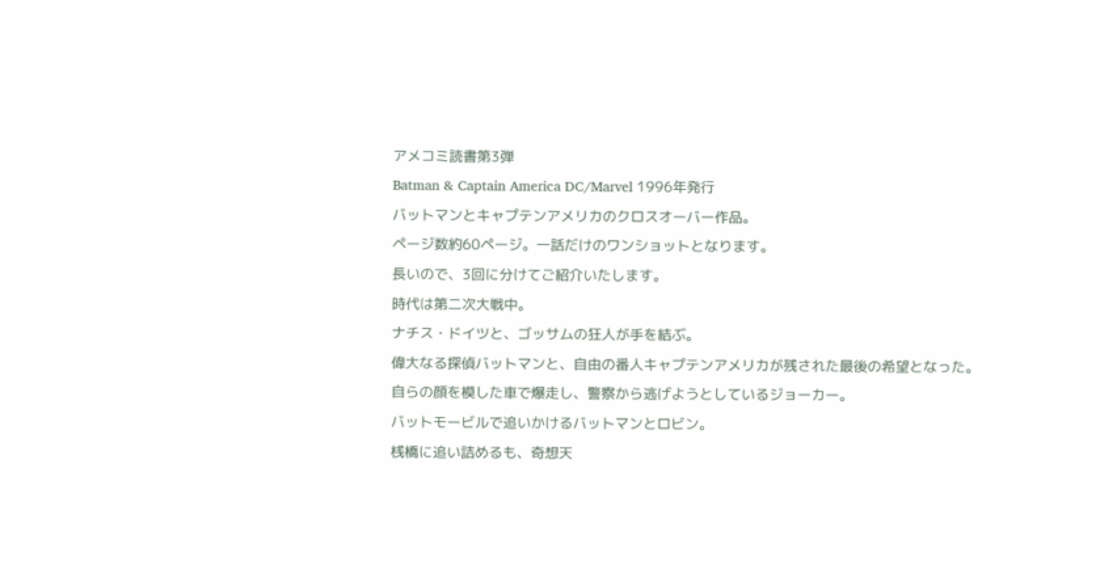アメコミ読書第3弾
Batman & Captain America DC/Marvel 1996年発行
バットマンとキャプテンアメリカのクロスオーバー作品。
ページ数約60ページ。一話だけのワンショットとなります。
長いので、3回に分けてご紹介いたします。
時代は第二次大戦中。
ナチス・ドイツと、ゴッサムの狂人が手を結ぶ。
偉大なる探偵バットマンと、自由の番人キャプテンアメリカが残された最後の希望となった。
自らの顔を模した車で爆走し、警察から逃げようとしているジョーカー。
バットモービルで追いかけるバットマンとロビン。
桟橋に追い詰めるも、奇想天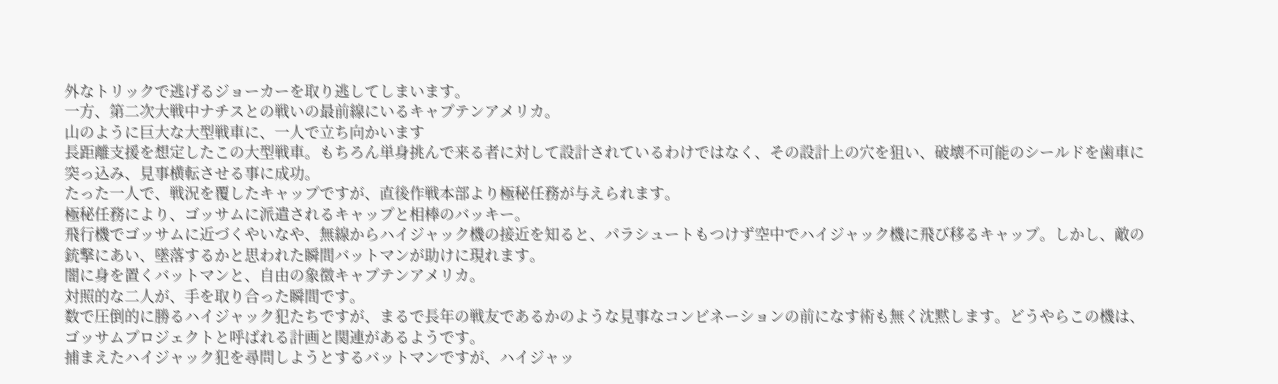外なトリックで逃げるジョーカーを取り逃してしまいます。
一方、第二次大戦中ナチスとの戦いの最前線にいるキャプテンアメリカ。
山のように巨大な大型戦車に、一人で立ち向かいます
長距離支援を想定したこの大型戦車。もちろん単身挑んで来る者に対して設計されているわけではなく、その設計上の穴を狙い、破壊不可能のシールドを歯車に突っ込み、見事横転させる事に成功。
たった一人で、戦況を覆したキャップですが、直後作戦本部より極秘任務が与えられます。
極秘任務により、ゴッサムに派遣されるキャップと相棒のバッキー。
飛行機でゴッサムに近づくやいなや、無線からハイジャック機の接近を知ると、パラシュートもつけず空中でハイジャック機に飛び移るキャップ。しかし、敵の銃撃にあい、墜落するかと思われた瞬間バットマンが助けに現れます。
闇に身を置くバットマンと、自由の象徴キャプテンアメリカ。
対照的な二人が、手を取り合った瞬間です。
数で圧倒的に勝るハイジャック犯たちですが、まるで長年の戦友であるかのような見事なコンビネーションの前になす術も無く沈黙します。どうやらこの機は、ゴッサムプロジェクトと呼ばれる計画と関連があるようです。
捕まえたハイジャック犯を尋問しようとするバットマンですが、ハイジャッ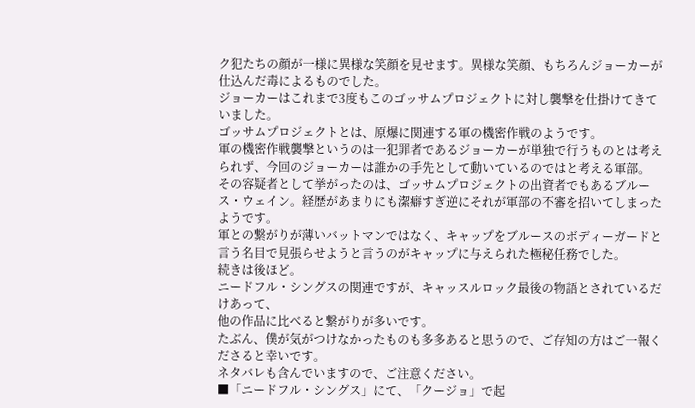ク犯たちの顔が一様に異様な笑顔を見せます。異様な笑顔、もちろんジョーカーが仕込んだ毒によるものでした。
ジョーカーはこれまで3度もこのゴッサムプロジェクトに対し襲撃を仕掛けてきていました。
ゴッサムプロジェクトとは、原爆に関連する軍の機密作戦のようです。
軍の機密作戦襲撃というのは一犯罪者であるジョーカーが単独で行うものとは考えられず、今回のジョーカーは誰かの手先として動いているのではと考える軍部。
その容疑者として挙がったのは、ゴッサムプロジェクトの出資者でもあるブルース・ウェイン。経歴があまりにも潔癖すぎ逆にそれが軍部の不審を招いてしまったようです。
軍との繋がりが薄いバットマンではなく、キャップをブルースのボディーガードと言う名目で見張らせようと言うのがキャップに与えられた極秘任務でした。
続きは後ほど。
ニードフル・シングスの関連ですが、キャッスルロック最後の物語とされているだけあって、
他の作品に比べると繋がりが多いです。
たぶん、僕が気がつけなかったものも多多あると思うので、ご存知の方はご一報くださると幸いです。
ネタバレも含んでいますので、ご注意ください。
■「ニードフル・シングス」にて、「クージョ」で起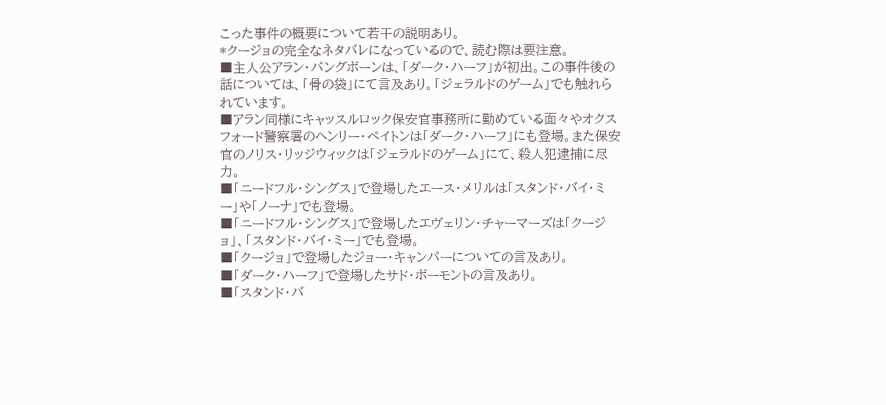こった事件の概要について若干の説明あり。
*クージョの完全なネタバレになっているので、読む際は要注意。
■主人公アラン・パングボーンは、「ダーク・ハーフ」が初出。この事件後の話については、「骨の袋」にて言及あり。「ジェラルドのゲーム」でも触れられています。
■アラン同様にキャッスルロック保安官事務所に勤めている面々やオクスフォード警察署のヘンリー・ペイトンは「ダーク・ハーフ」にも登場。また保安官のノリス・リッジウィックは「ジェラルドのゲーム」にて、殺人犯逮捕に尽力。
■「ニードフル・シングス」で登場したエース・メリルは「スタンド・バイ・ミー」や「ノーナ」でも登場。
■「ニードフル・シングス」で登場したエヴェリン・チャーマーズは「クージョ」、「スタンド・バイ・ミー」でも登場。
■「クージョ」で登場したジョー・キャンパーについての言及あり。
■「ダーク・ハーフ」で登場したサド・ボーモントの言及あり。
■「スタンド・バ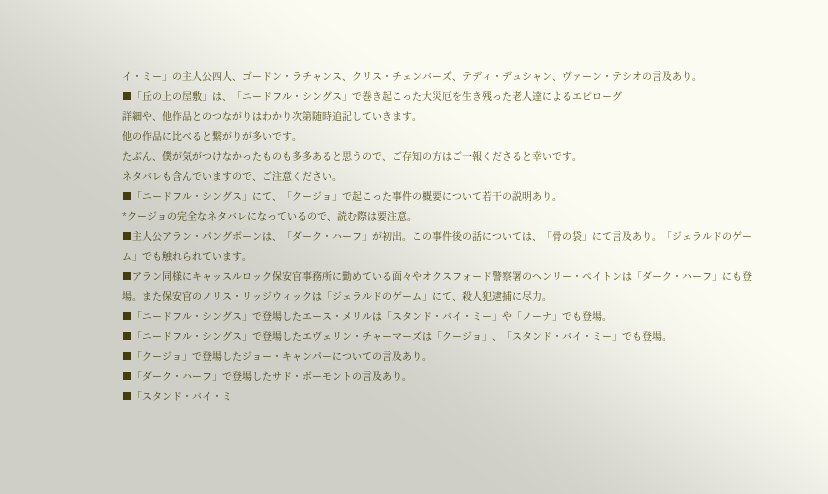イ・ミー」の主人公四人、ゴードン・ラチャンス、クリス・チェンバーズ、テディ・デュシャン、ヴァーン・テシオの言及あり。
■「丘の上の屋敷」は、「ニードフル・シングス」で巻き起こった大災厄を生き残った老人達によるエピローグ
詳細や、他作品とのつながりはわかり次第随時追記していきます。
他の作品に比べると繋がりが多いです。
たぶん、僕が気がつけなかったものも多多あると思うので、ご存知の方はご一報くださると幸いです。
ネタバレも含んでいますので、ご注意ください。
■「ニードフル・シングス」にて、「クージョ」で起こった事件の概要について若干の説明あり。
*クージョの完全なネタバレになっているので、読む際は要注意。
■主人公アラン・パングボーンは、「ダーク・ハーフ」が初出。この事件後の話については、「骨の袋」にて言及あり。「ジェラルドのゲーム」でも触れられています。
■アラン同様にキャッスルロック保安官事務所に勤めている面々やオクスフォード警察署のヘンリー・ペイトンは「ダーク・ハーフ」にも登場。また保安官のノリス・リッジウィックは「ジェラルドのゲーム」にて、殺人犯逮捕に尽力。
■「ニードフル・シングス」で登場したエース・メリルは「スタンド・バイ・ミー」や「ノーナ」でも登場。
■「ニードフル・シングス」で登場したエヴェリン・チャーマーズは「クージョ」、「スタンド・バイ・ミー」でも登場。
■「クージョ」で登場したジョー・キャンパーについての言及あり。
■「ダーク・ハーフ」で登場したサド・ボーモントの言及あり。
■「スタンド・バイ・ミ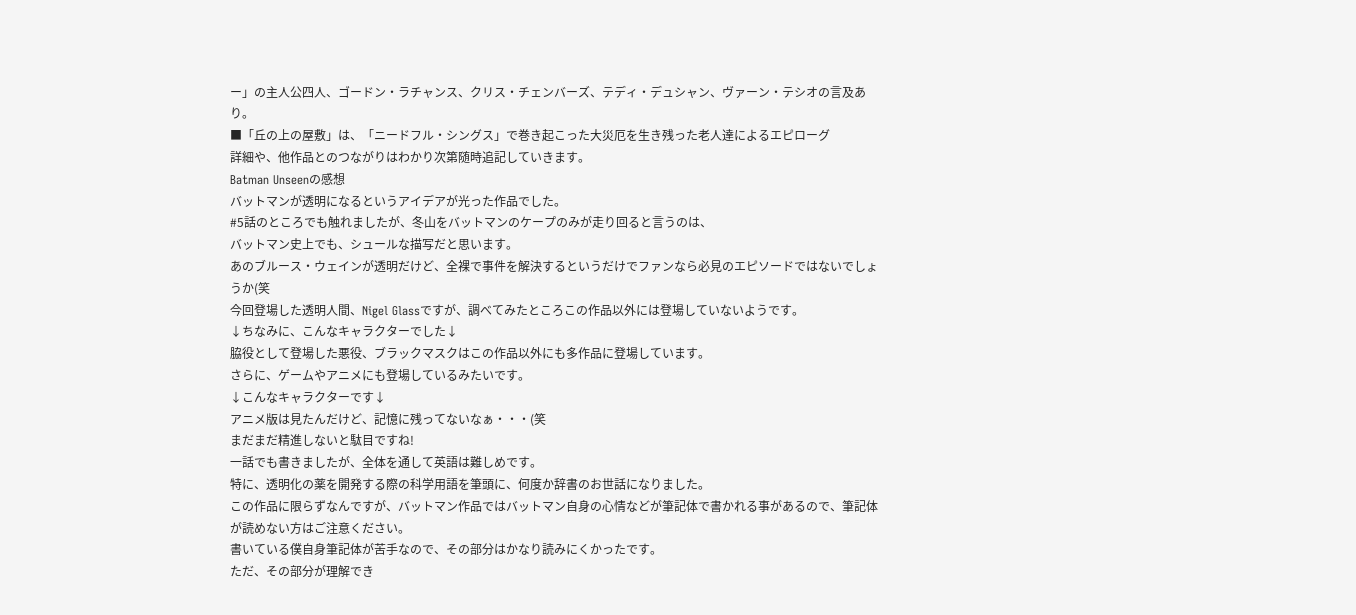ー」の主人公四人、ゴードン・ラチャンス、クリス・チェンバーズ、テディ・デュシャン、ヴァーン・テシオの言及あり。
■「丘の上の屋敷」は、「ニードフル・シングス」で巻き起こった大災厄を生き残った老人達によるエピローグ
詳細や、他作品とのつながりはわかり次第随時追記していきます。
Batman Unseenの感想
バットマンが透明になるというアイデアが光った作品でした。
#5話のところでも触れましたが、冬山をバットマンのケープのみが走り回ると言うのは、
バットマン史上でも、シュールな描写だと思います。
あのブルース・ウェインが透明だけど、全裸で事件を解決するというだけでファンなら必見のエピソードではないでしょうか(笑
今回登場した透明人間、Nigel Glassですが、調べてみたところこの作品以外には登場していないようです。
↓ちなみに、こんなキャラクターでした↓
脇役として登場した悪役、ブラックマスクはこの作品以外にも多作品に登場しています。
さらに、ゲームやアニメにも登場しているみたいです。
↓こんなキャラクターです↓
アニメ版は見たんだけど、記憶に残ってないなぁ・・・(笑
まだまだ精進しないと駄目ですね!
一話でも書きましたが、全体を通して英語は難しめです。
特に、透明化の薬を開発する際の科学用語を筆頭に、何度か辞書のお世話になりました。
この作品に限らずなんですが、バットマン作品ではバットマン自身の心情などが筆記体で書かれる事があるので、筆記体が読めない方はご注意ください。
書いている僕自身筆記体が苦手なので、その部分はかなり読みにくかったです。
ただ、その部分が理解でき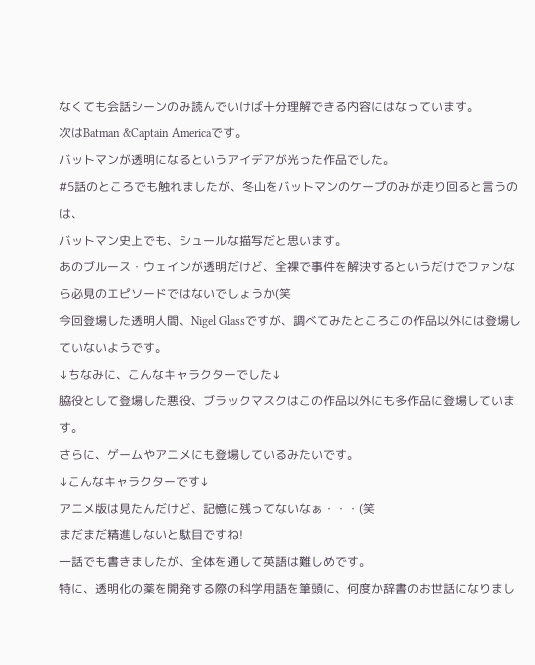なくても会話シーンのみ読んでいけば十分理解できる内容にはなっています。
次はBatman &Captain Americaです。
バットマンが透明になるというアイデアが光った作品でした。
#5話のところでも触れましたが、冬山をバットマンのケープのみが走り回ると言うのは、
バットマン史上でも、シュールな描写だと思います。
あのブルース・ウェインが透明だけど、全裸で事件を解決するというだけでファンなら必見のエピソードではないでしょうか(笑
今回登場した透明人間、Nigel Glassですが、調べてみたところこの作品以外には登場していないようです。
↓ちなみに、こんなキャラクターでした↓
脇役として登場した悪役、ブラックマスクはこの作品以外にも多作品に登場しています。
さらに、ゲームやアニメにも登場しているみたいです。
↓こんなキャラクターです↓
アニメ版は見たんだけど、記憶に残ってないなぁ・・・(笑
まだまだ精進しないと駄目ですね!
一話でも書きましたが、全体を通して英語は難しめです。
特に、透明化の薬を開発する際の科学用語を筆頭に、何度か辞書のお世話になりまし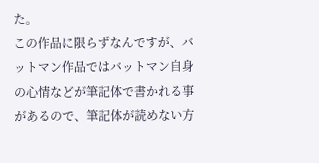た。
この作品に限らずなんですが、バットマン作品ではバットマン自身の心情などが筆記体で書かれる事があるので、筆記体が読めない方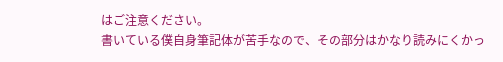はご注意ください。
書いている僕自身筆記体が苦手なので、その部分はかなり読みにくかっ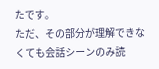たです。
ただ、その部分が理解できなくても会話シーンのみ読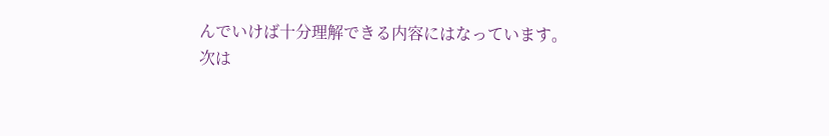んでいけば十分理解できる内容にはなっています。
次は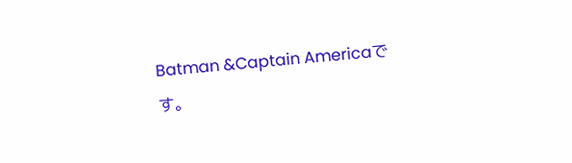Batman &Captain Americaです。